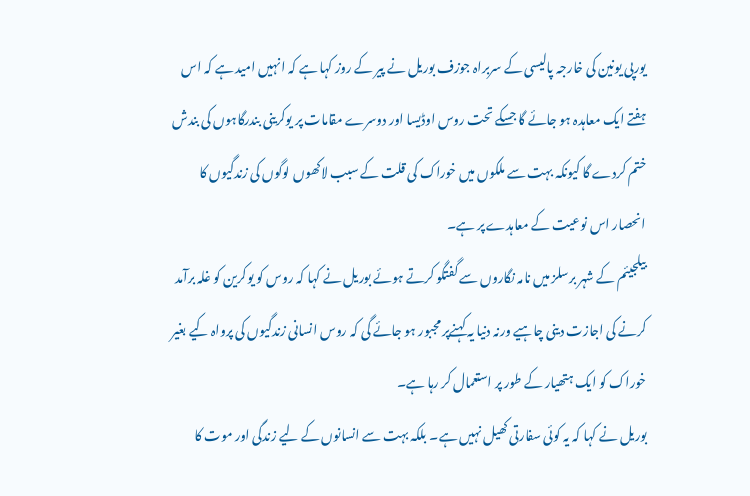یورپی یونین کی خارجہ پالیسی کے سربراہ جوزف بوریل نے پیر کے روز کہا ہے کہ انہیں امید ہے کہ اس ہفتے ایک معاہدہ ہو جائے گا جسکے تحت روس اوڈیسا اور دوسرے مقامات پر یوکرینی بندرگاہوں کی بندش ختم کردے گا کیونکہ بہت سے ملکوں میں خوراک کی قلت کے سبب لاکھوں لوگوں کی زندگیوں کا انحصار اس نوعیت کے معاہدے پر ہے۔
بیلجیئم کے شہر برسلز میں نامہ نگاروں سے گفتگو کرتے ہوئے بوریل نے کہا کہ روس کو یوکرین کو غلہ برآمد کرنے کی اجازت دینی چاہیے ورنہ دنیا یہ کہنےپر مجبور ہو جائے گی کہ روس انسانی زندگیوں کی پرواہ کیے بغیر خوراک کو ایک ہتھیار کے طور پر استعمال کر رہا ہے۔
بوریل نے کہا کہ یہ کوئی سفارتی کھیل نہیں ہے۔ بلکہ بہت سے انسانوں کے لیے زندگی اور موت کا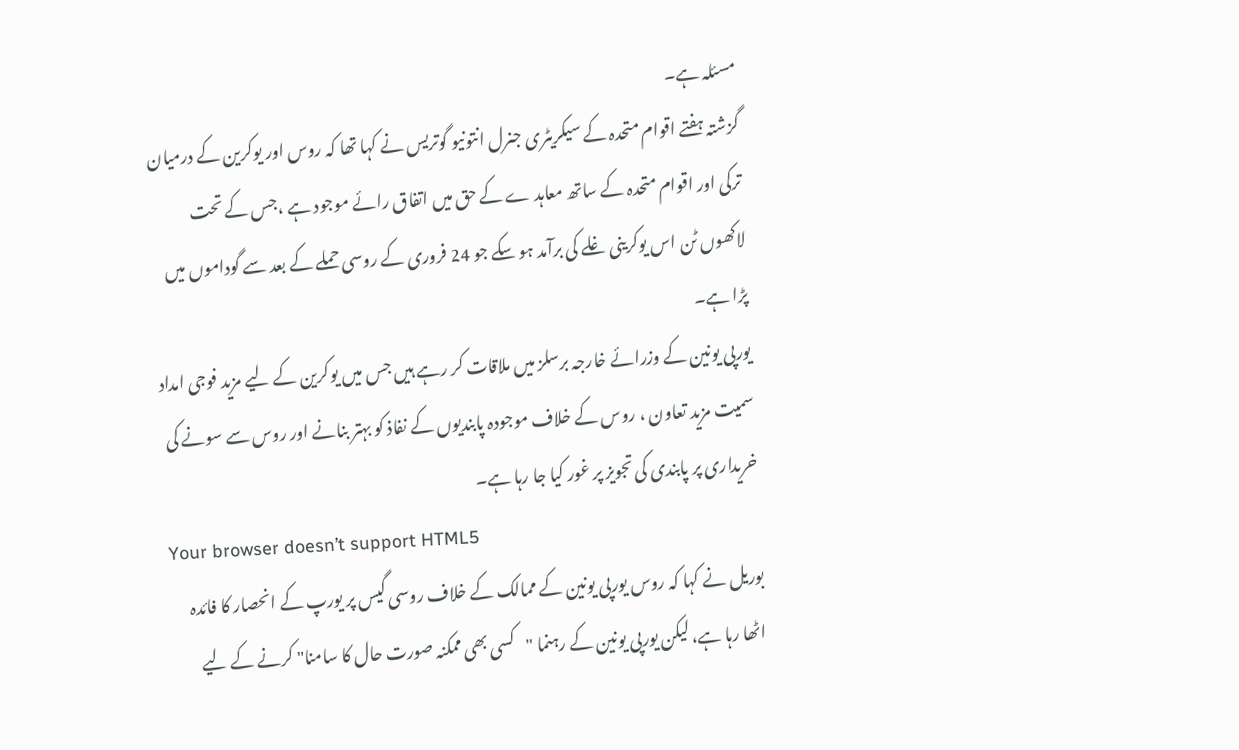مسئلہ ہے۔
گزشتہ ہفتے اقوام متحدہ کے سیکریٹری جنرل انتونیو گوتریس نے کہا تھا کہ روس اور یوکرین کے درمیان ترکی اور اقوام متحدہ کے ساتھ معاہد ے کے حق میں اتفاق رائے موجود ہے ،جس کے تحت لاکھوں ٹن اس یوکرینی غلے کی برآمد ہو سکے جو 24 فروری کے روسی حملے کے بعد سے گوداموں میں پڑا ہے۔
یورپی یونین کے وزرائے خارجہ برسلز میں ملاقات کر رہے ہیں جس میں یوکرین کے لیے مزید فوجی امداد سمیت مزید تعاون ، روس کے خلاف موجودہ پابندیوں کے نفاذ کو بہتر بنانے اور روس سے سونے کی خریداری پر پابندی کی تجویز پر غور کیا جا رہا ہے۔
Your browser doesn’t support HTML5
بوریل نے کہا کہ روس یورپی یونین کے ممالک کے خلاف روسی گیس پر یورپ کے انحصار کا فائدہ اٹھا رہا ہے، لیکن یورپی یونین کے رہنما "کسی بھی ممکنہ صورت حال کا سامنا" کرنے کے لیے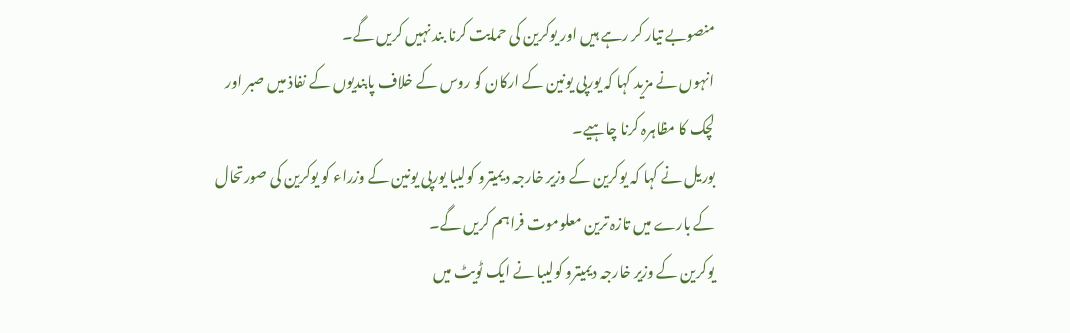منصوبے تیار کر رہے ہیں اور یوکرین کی حمایت کرنا بند نہیں کریں گے۔
انہوں نے مزید کہا کہ یورپی یونین کے ارکان کو روس کے خلاف پابندیوں کے نفاذ میں صبر اور لچک کا مظاہرہ کرنا چاہیے۔
بوریل نے کہا کہ یوکرین کے وزیر خارجہ دیمیترو کولیبا یورپی یونین کے وزراء کو یوکرین کی صورتحال کے بارے میں تازہ ترین معلوموت فراہم کریں گے۔
یوکرین کے وزیر خارجہ دیمیترو کولیبا نے ایک ٹویٹ میں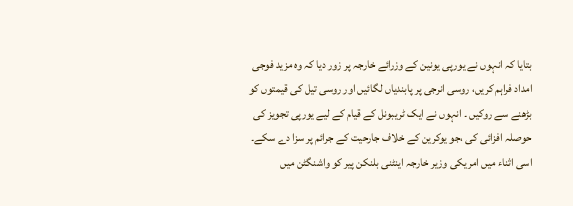بتایا کہ انہوں نے یورپی یونین کے وزرائے خارجہ پر زور دیا کہ وہ مزید فوجی امداد فراہم کریں، روسی انرجی پر پابندیاں لگائیں اور روسی تیل کی قیمتوں کو بڑھنے سے روکیں ۔ انہوں نے ایک ٹریبونل کے قیام کے لیے یورپی تجویز کی حوصلہ افزائی کی ،جو یوکرین کے خلاف جارحیت کے جرائم پر سزا دے سکے۔
اسی اثناء میں امریکی وزیر خارجہ اینٹنی بلنکن پیر کو واشنگٹن میں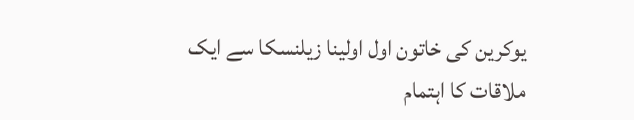یوکرین کی خاتون اول اولینا زیلنسکا سے ایک ملاقات کا اہتمام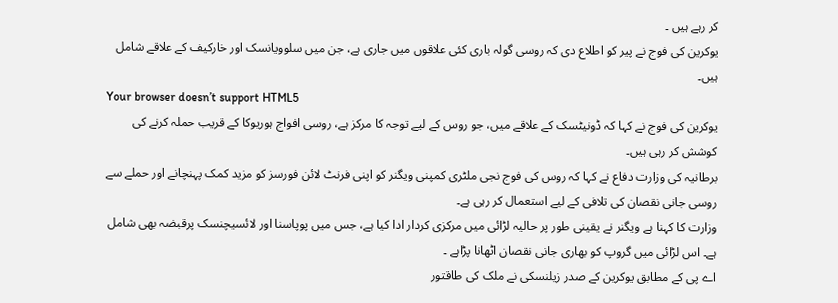کر رہے ہیں ۔
یوکرین کی فوج نے پیر کو اطلاع دی کہ روسی گولہ باری کئی علاقوں میں جاری ہے، جن میں سلوویانسک اور خارکیف کے علاقے شامل ہیں۔
Your browser doesn’t support HTML5
یوکرین کی فوج نے کہا کہ ڈونیٹسک کے علاقے میں، جو روس کے لیے توجہ کا مرکز ہے، روسی افواج ہوریوکا کے قریب حملہ کرنے کی کوشش کر رہی ہیں۔
برطانیہ کی وزارت دفاع نے کہا کہ روس کی فوج نجی ملٹری کمپنی ویگنر کو اپنی فرنٹ لائن فورسز کو مزید کمک پہنچانے اور حملے سے روسی جانی نقصان کی تلافی کے لیے استعمال کر رہی ہے۔
وزارت کا کہنا ہے ویگنر نے یقینی طور پر حالیہ لڑائی میں مرکزی کردار ادا کیا ہے، جس میں پوپاسنا اور لائسیچنسک پرقبضہ بھی شامل ہے۔ اس لڑائی میں گروپ کو بھاری جانی نقصان اٹھانا پڑاہے ۔
اے پی کے مطابق یوکرین کے صدر زیلنسکی نے ملک کی طاقتور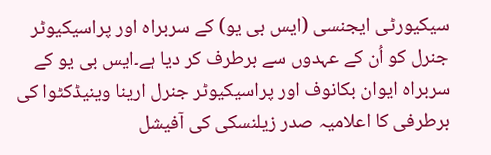سیکیورٹی ایجنسی (ایس بی یو) کے سربراہ اور پراسیکیوٹر جنرل کو اُن کے عہدوں سے برطرف کر دیا ہے۔ایس بی یو کے سربراہ ایوان بکانوف اور پراسیکیوٹر جنرل ارینا وینیڈکٹوا کی برطرفی کا اعلامیہ صدر زیلنسکی کی آفیشل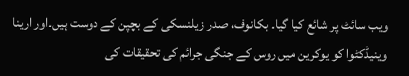ویب سائٹ پر شائع کیا گیا۔ بکانوف، صدر زیلنسکی کے بچپن کے دوست ہیں۔اور ارینا وینیڈکٹوا کو یوکرین میں روس کے جنگی جرائم کی تحقیقات کی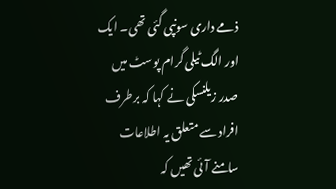ذمے داری سونپی گئی تھی۔ ایک اور الگ ٹیلی گرام پوسٹ میں صدر زیلنسکی نے کہا کہ برطرف افراد سے متعلق یہ اطلاعات سامنے آئی تھیں کہ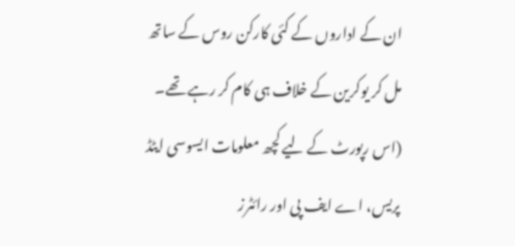ان کے اداروں کے کئی کارکن روس کے ساتھ مل کر یوکرین کے خلاف ہی کام کر رہے تھے۔
(اس رپورٹ کے لیے کچھ معلومات ایسوسی ایٹڈ پریس، اے ایف پی اور رائٹرز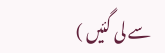سے لی گئیں )